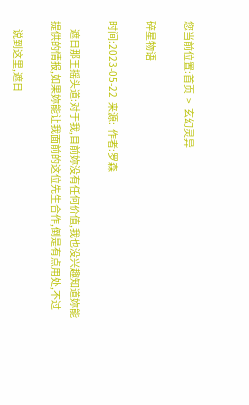您当前位置:首页  >  玄幻灵异

碎星物语

时间:2023-05-22  来源:  作者:罗森

    遮日那王摇头道:对于我,目前妳没有任何价值,我也没兴趣知道妳能提供的情报,如果妳能让我面前的这位先生合作,倒是有点用处,不过

    说到这里,遮日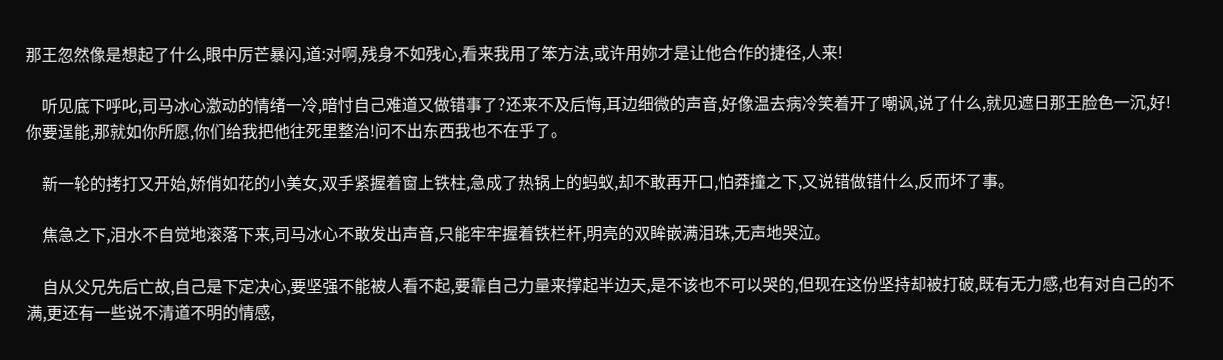那王忽然像是想起了什么,眼中厉芒暴闪,道:对啊,残身不如残心,看来我用了笨方法,或许用妳才是让他合作的捷径,人来!

    听见底下呼叱,司马冰心激动的情绪一冷,暗忖自己难道又做错事了?还来不及后悔,耳边细微的声音,好像温去病冷笑着开了嘲讽,说了什么,就见遮日那王脸色一沉,好!你要逞能,那就如你所愿,你们给我把他往死里整治!问不出东西我也不在乎了。

    新一轮的拷打又开始,娇俏如花的小美女,双手紧握着窗上铁柱,急成了热锅上的蚂蚁,却不敢再开口,怕莽撞之下,又说错做错什么,反而坏了事。

    焦急之下,泪水不自觉地滚落下来,司马冰心不敢发出声音,只能牢牢握着铁栏杆,明亮的双眸嵌满泪珠,无声地哭泣。

    自从父兄先后亡故,自己是下定决心,要坚强不能被人看不起,要靠自己力量来撑起半边天,是不该也不可以哭的,但现在这份坚持却被打破,既有无力感,也有对自己的不满,更还有一些说不清道不明的情感,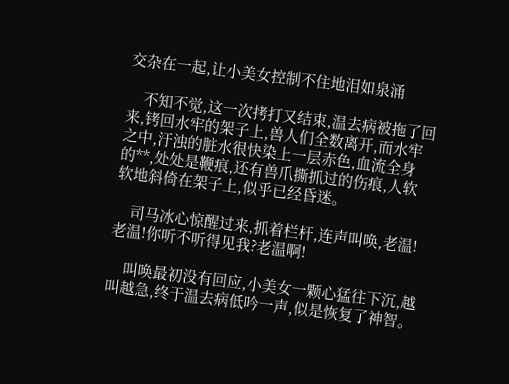交杂在一起,让小美女控制不住地泪如泉涌

    不知不觉,这一次拷打又结束,温去病被拖了回来,铐回水牢的架子上,兽人们全数离开,而水牢之中,汙浊的脏水很快染上一层赤色,血流全身的**,处处是鞭痕,还有兽爪撕抓过的伤痕,人软软地斜倚在架子上,似乎已经昏迷。

    司马冰心惊醒过来,抓着栏杆,连声叫唤,老温!老温!你听不听得见我?老温啊!

    叫唤最初没有回应,小美女一颗心猛往下沉,越叫越急,终于温去病低吟一声,似是恢复了神智。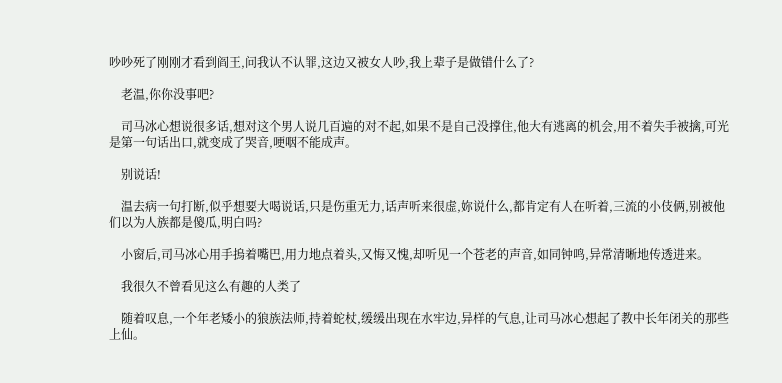吵吵死了刚刚才看到阎王,问我认不认罪,这边又被女人吵,我上辈子是做错什么了?

    老温,你你没事吧?

    司马冰心想说很多话,想对这个男人说几百遍的对不起,如果不是自己没撑住,他大有逃离的机会,用不着失手被擒,可光是第一句话出口,就变成了哭音,哽咽不能成声。

    别说话!

    温去病一句打断,似乎想要大喝说话,只是伤重无力,话声听来很虚,妳说什么,都肯定有人在听着,三流的小伎俩,别被他们以为人族都是傻瓜,明白吗?

    小窗后,司马冰心用手摀着嘴巴,用力地点着头,又悔又愧,却听见一个苍老的声音,如同钟鸣,异常清晰地传透进来。

    我很久不曾看见这么有趣的人类了

    随着叹息,一个年老矮小的狼族法师,持着蛇杖,缓缓出现在水牢边,异样的气息,让司马冰心想起了教中长年闭关的那些上仙。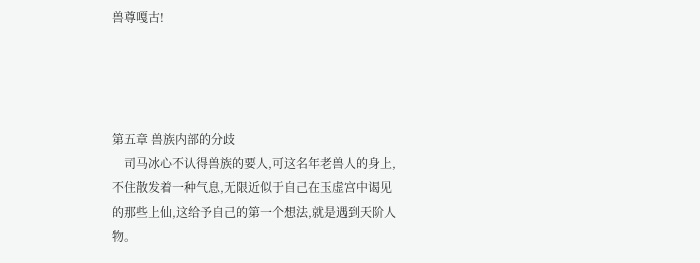兽尊嘎古!




第五章 兽族内部的分歧
    司马冰心不认得兽族的要人,可这名年老兽人的身上,不住散发着一种气息,无限近似于自己在玉虚宫中谒见的那些上仙,这给予自己的第一个想法,就是遇到天阶人物。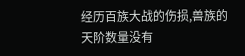经历百族大战的伤损,兽族的天阶数量没有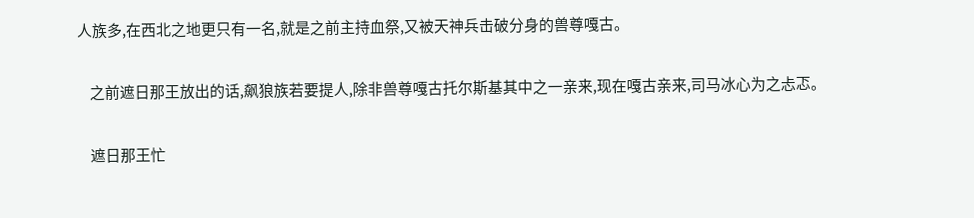人族多,在西北之地更只有一名,就是之前主持血祭,又被天神兵击破分身的兽尊嘎古。

    之前遮日那王放出的话,飙狼族若要提人,除非兽尊嘎古托尔斯基其中之一亲来,现在嘎古亲来,司马冰心为之忐忑。

    遮日那王忙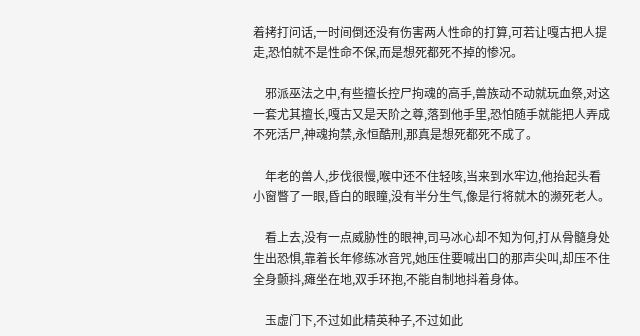着拷打问话,一时间倒还没有伤害两人性命的打算,可若让嘎古把人提走,恐怕就不是性命不保,而是想死都死不掉的惨况。

    邪派巫法之中,有些擅长控尸拘魂的高手,兽族动不动就玩血祭,对这一套尤其擅长,嘎古又是天阶之尊,落到他手里,恐怕随手就能把人弄成不死活尸,神魂拘禁,永恒酷刑,那真是想死都死不成了。

    年老的兽人,步伐很慢,喉中还不住轻咳,当来到水牢边,他抬起头看小窗瞥了一眼,昏白的眼瞳,没有半分生气,像是行将就木的濒死老人。

    看上去,没有一点威胁性的眼神,司马冰心却不知为何,打从骨髓身处生出恐惧,靠着长年修练冰音咒,她压住要喊出口的那声尖叫,却压不住全身颤抖,瘫坐在地,双手环抱,不能自制地抖着身体。

    玉虚门下,不过如此精英种子,不过如此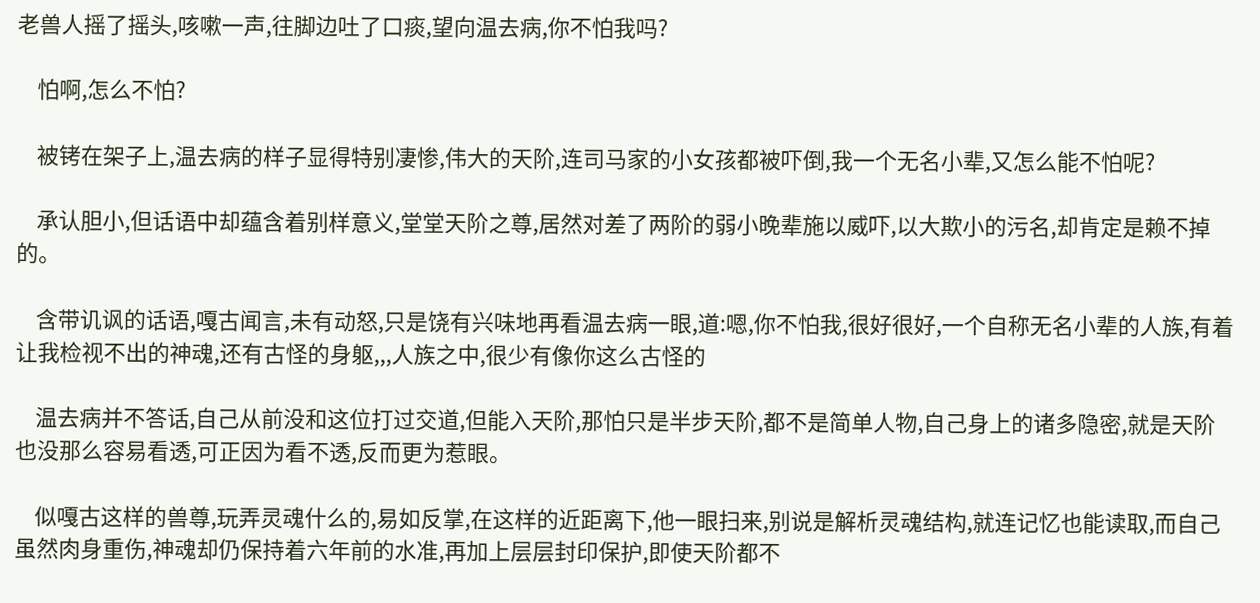老兽人摇了摇头,咳嗽一声,往脚边吐了口痰,望向温去病,你不怕我吗?

    怕啊,怎么不怕?

    被铐在架子上,温去病的样子显得特别凄惨,伟大的天阶,连司马家的小女孩都被吓倒,我一个无名小辈,又怎么能不怕呢?

    承认胆小,但话语中却蕴含着别样意义,堂堂天阶之尊,居然对差了两阶的弱小晚辈施以威吓,以大欺小的污名,却肯定是赖不掉的。

    含带讥讽的话语,嘎古闻言,未有动怒,只是饶有兴味地再看温去病一眼,道:嗯,你不怕我,很好很好,一个自称无名小辈的人族,有着让我检视不出的神魂,还有古怪的身躯,,,人族之中,很少有像你这么古怪的

    温去病并不答话,自己从前没和这位打过交道,但能入天阶,那怕只是半步天阶,都不是简单人物,自己身上的诸多隐密,就是天阶也没那么容易看透,可正因为看不透,反而更为惹眼。

    似嘎古这样的兽尊,玩弄灵魂什么的,易如反掌,在这样的近距离下,他一眼扫来,别说是解析灵魂结构,就连记忆也能读取,而自己虽然肉身重伤,神魂却仍保持着六年前的水准,再加上层层封印保护,即使天阶都不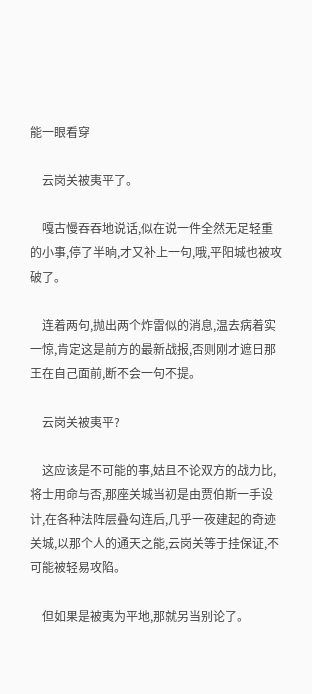能一眼看穿

    云岗关被夷平了。

    嘎古慢吞吞地说话,似在说一件全然无足轻重的小事,停了半晌,才又补上一句,哦,平阳城也被攻破了。

    连着两句,抛出两个炸雷似的消息,温去病着实一惊,肯定这是前方的最新战报,否则刚才遮日那王在自己面前,断不会一句不提。

    云岗关被夷平?

    这应该是不可能的事,姑且不论双方的战力比,将士用命与否,那座关城当初是由贾伯斯一手设计,在各种法阵层叠勾连后,几乎一夜建起的奇迹关城,以那个人的通天之能,云岗关等于挂保证,不可能被轻易攻陷。

    但如果是被夷为平地,那就另当别论了。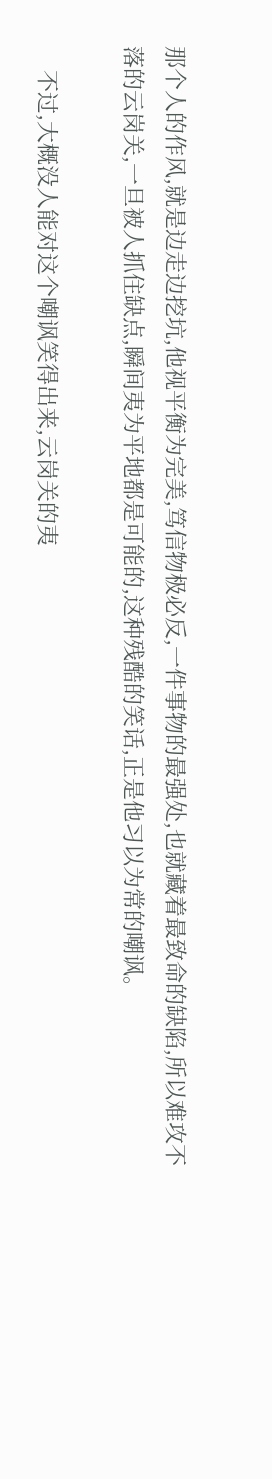那个人的作风,就是边走边挖坑,他视平衡为完美,笃信物极必反,一件事物的最强处,也就藏着最致命的缺陷,所以难攻不落的云岗关,一旦被人抓住缺点,瞬间夷为平地都是可能的,这种残酷的笑话,正是他习以为常的嘲讽。

    不过,大概没人能对这个嘲讽笑得出来,云岗关的夷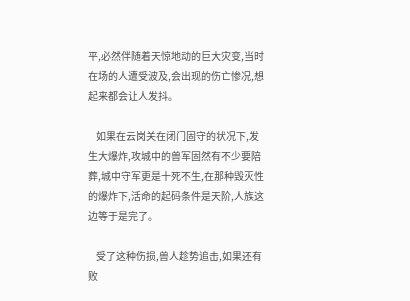平,必然伴随着天惊地动的巨大灾变,当时在场的人遭受波及,会出现的伤亡惨况,想起来都会让人发抖。

    如果在云岗关在闭门固守的状况下,发生大爆炸,攻城中的兽军固然有不少要陪葬,城中守军更是十死不生,在那种毁灭性的爆炸下,活命的起码条件是天阶,人族这边等于是完了。

    受了这种伤损,兽人趁势追击,如果还有败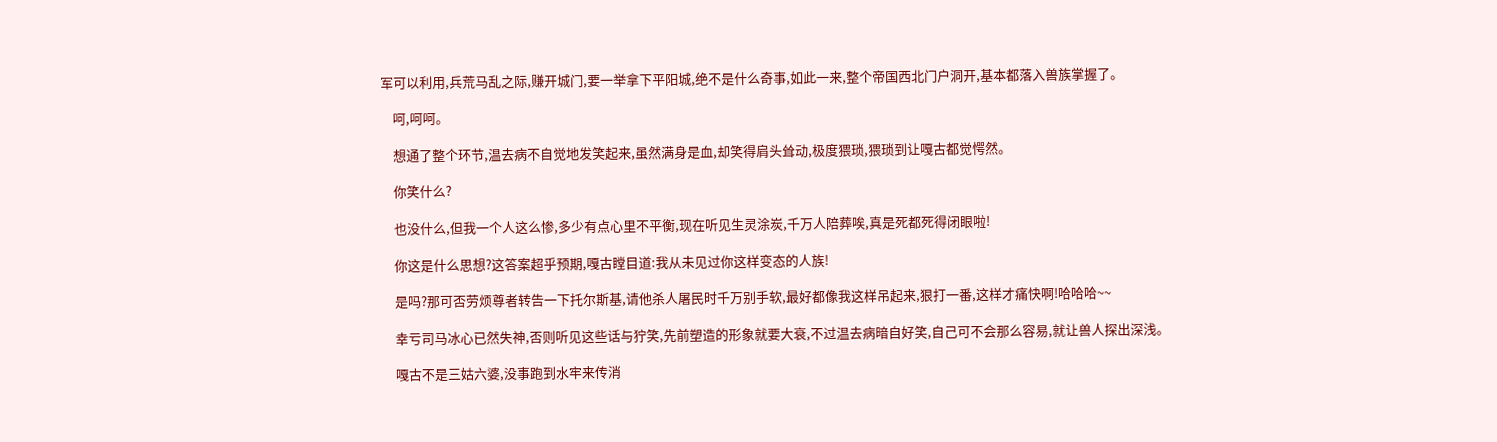军可以利用,兵荒马乱之际,赚开城门,要一举拿下平阳城,绝不是什么奇事,如此一来,整个帝国西北门户洞开,基本都落入兽族掌握了。

    呵,呵呵。

    想通了整个环节,温去病不自觉地发笑起来,虽然满身是血,却笑得肩头耸动,极度猥琐,猥琐到让嘎古都觉愕然。

    你笑什么?

    也没什么,但我一个人这么惨,多少有点心里不平衡,现在听见生灵涂炭,千万人陪葬唉,真是死都死得闭眼啦!

    你这是什么思想?这答案超乎预期,嘎古瞠目道:我从未见过你这样变态的人族!

    是吗?那可否劳烦尊者转告一下托尔斯基,请他杀人屠民时千万别手软,最好都像我这样吊起来,狠打一番,这样才痛快啊!哈哈哈~~

    幸亏司马冰心已然失神,否则听见这些话与狞笑,先前塑造的形象就要大衰,不过温去病暗自好笑,自己可不会那么容易,就让兽人探出深浅。

    嘎古不是三姑六婆,没事跑到水牢来传消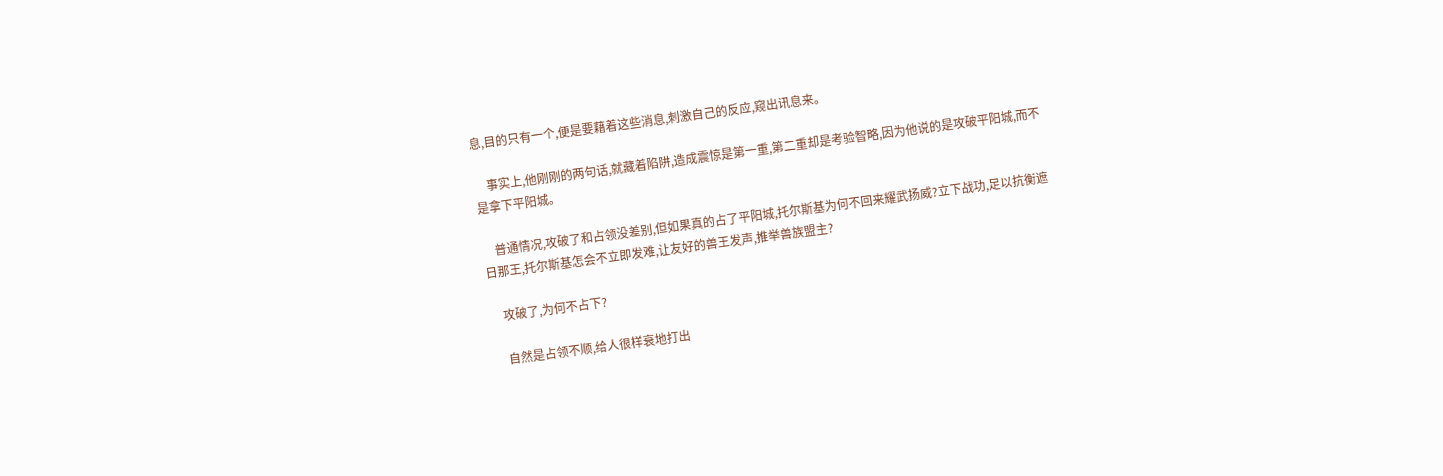息,目的只有一个,便是要藉着这些消息,刺激自己的反应,窥出讯息来。

    事实上,他刚刚的两句话,就藏着陷阱,造成震惊是第一重,第二重却是考验智略,因为他说的是攻破平阳城,而不是拿下平阳城。

    普通情况,攻破了和占领没差别,但如果真的占了平阳城,托尔斯基为何不回来耀武扬威?立下战功,足以抗衡遮日那王,托尔斯基怎会不立即发难,让友好的兽王发声,推举兽族盟主?

    攻破了,为何不占下?

    自然是占领不顺,给人很样衰地打出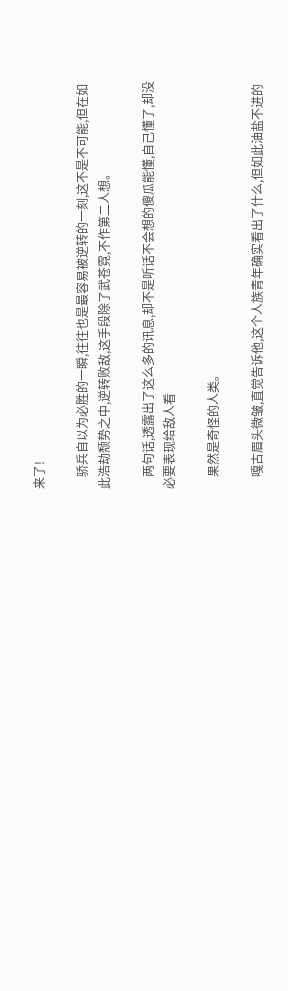来了!

    骄兵自以为必胜的一瞬,往往也是最容易被逆转的一刻,这不是不可能,但在如此浩劫颓势之中,逆转败敌,这手段除了武苍霓,不作第二人想。

    两句话,透露出了这么多的讯息,却不是听话不会想的傻瓜能懂,自己懂了,却没必要表现给敌人看

    果然是奇怪的人类。

    嘎古眉头微皱,直觉告诉他,这个人族青年确实看出了什么,但如此油盐不进的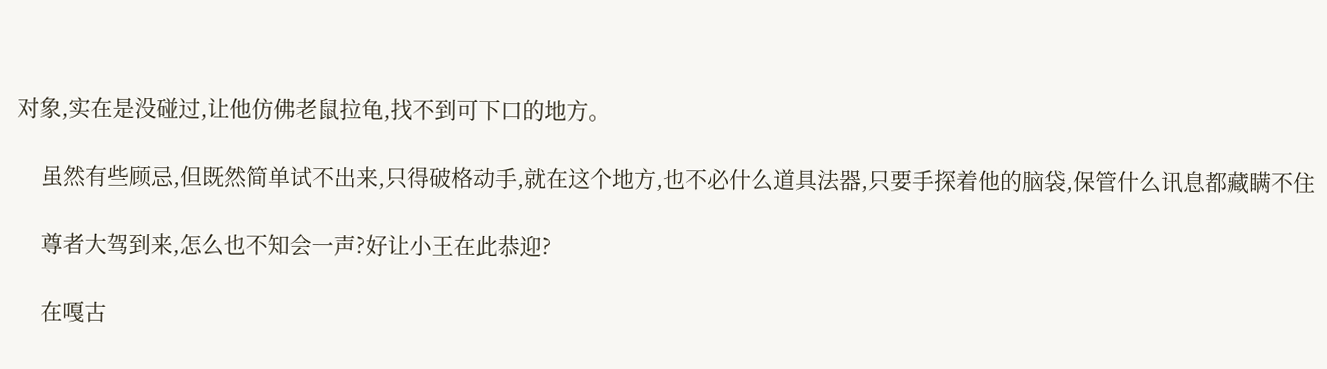对象,实在是没碰过,让他仿佛老鼠拉龟,找不到可下口的地方。

    虽然有些顾忌,但既然简单试不出来,只得破格动手,就在这个地方,也不必什么道具法器,只要手探着他的脑袋,保管什么讯息都藏瞒不住

    尊者大驾到来,怎么也不知会一声?好让小王在此恭迎?

    在嘎古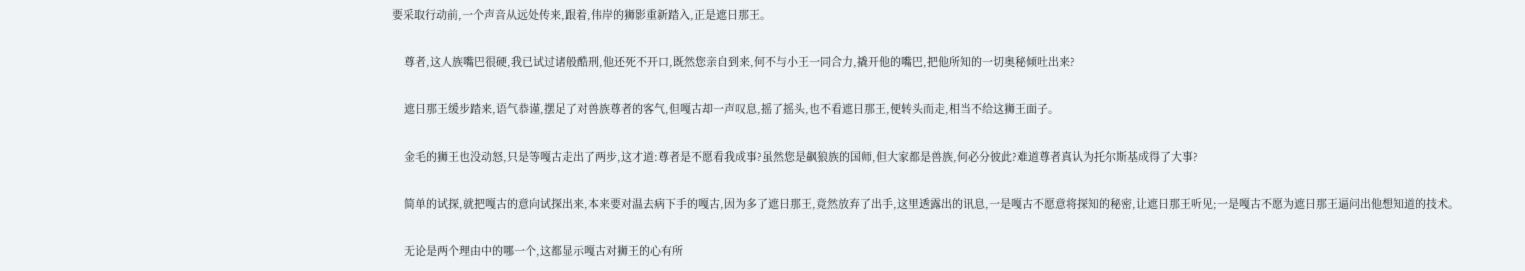要采取行动前,一个声音从远处传来,跟着,伟岸的狮影重新踏入,正是遮日那王。

    尊者,这人族嘴巴很硬,我已试过诸般酷刑,他还死不开口,既然您亲自到来,何不与小王一同合力,撬开他的嘴巴,把他所知的一切奥秘倾吐出来?

    遮日那王缓步踏来,语气恭谨,摆足了对兽族尊者的客气,但嘎古却一声叹息,摇了摇头,也不看遮日那王,便转头而走,相当不给这狮王面子。

    金毛的狮王也没动怒,只是等嘎古走出了两步,这才道:尊者是不愿看我成事?虽然您是飙狼族的国师,但大家都是兽族,何必分彼此?难道尊者真认为托尔斯基成得了大事?

    简单的试探,就把嘎古的意向试探出来,本来要对温去病下手的嘎古,因为多了遮日那王,竟然放弃了出手,这里透露出的讯息,一是嘎古不愿意将探知的秘密,让遮日那王听见;一是嘎古不愿为遮日那王逼问出他想知道的技术。

    无论是两个理由中的哪一个,这都显示嘎古对狮王的心有所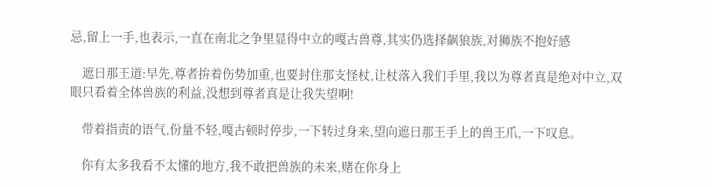忌,留上一手,也表示,一直在南北之争里显得中立的嘎古兽尊,其实仍选择飙狼族,对狮族不抱好感

    遮日那王道:早先,尊者拚着伤势加重,也要封住那支怪杖,让杖落入我们手里,我以为尊者真是绝对中立,双眼只看着全体兽族的利益,没想到尊者真是让我失望啊!

    带着指责的语气,份量不轻,嘎古顿时停步,一下转过身来,望向遮日那王手上的兽王爪,一下叹息。

    你有太多我看不太懂的地方,我不敢把兽族的未来,赌在你身上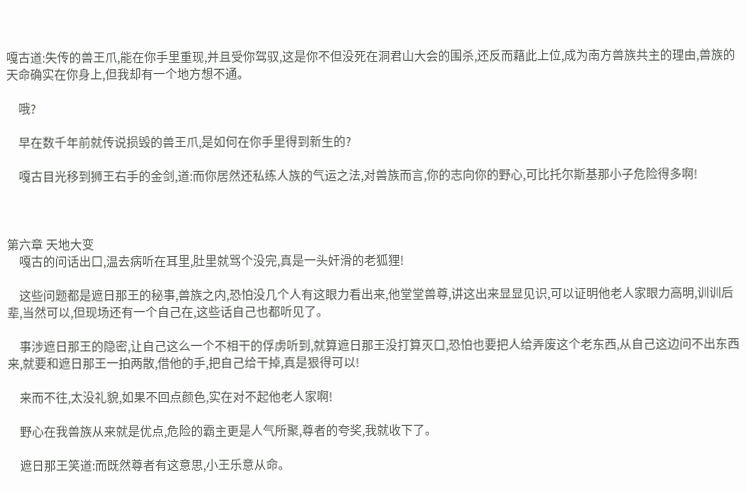嘎古道:失传的兽王爪,能在你手里重现,并且受你驾驭,这是你不但没死在洞君山大会的围杀,还反而藉此上位,成为南方兽族共主的理由,兽族的天命确实在你身上,但我却有一个地方想不通。

    哦?

    早在数千年前就传说损毁的兽王爪,是如何在你手里得到新生的?

    嘎古目光移到狮王右手的金剑,道:而你居然还私练人族的气运之法,对兽族而言,你的志向你的野心,可比托尔斯基那小子危险得多啊!



第六章 天地大变
    嘎古的问话出口,温去病听在耳里,肚里就骂个没完,真是一头奸滑的老狐狸!

    这些问题都是遮日那王的秘事,兽族之内,恐怕没几个人有这眼力看出来,他堂堂兽尊,讲这出来显显见识,可以证明他老人家眼力高明,训训后辈,当然可以,但现场还有一个自己在,这些话自己也都听见了。

    事涉遮日那王的隐密,让自己这么一个不相干的俘虏听到,就算遮日那王没打算灭口,恐怕也要把人给弄废这个老东西,从自己这边问不出东西来,就要和遮日那王一拍两散,借他的手,把自己给干掉,真是狠得可以!

    来而不往,太没礼貌,如果不回点颜色,实在对不起他老人家啊!

    野心在我兽族从来就是优点,危险的霸主更是人气所聚,尊者的夸奖,我就收下了。

    遮日那王笑道:而既然尊者有这意思,小王乐意从命。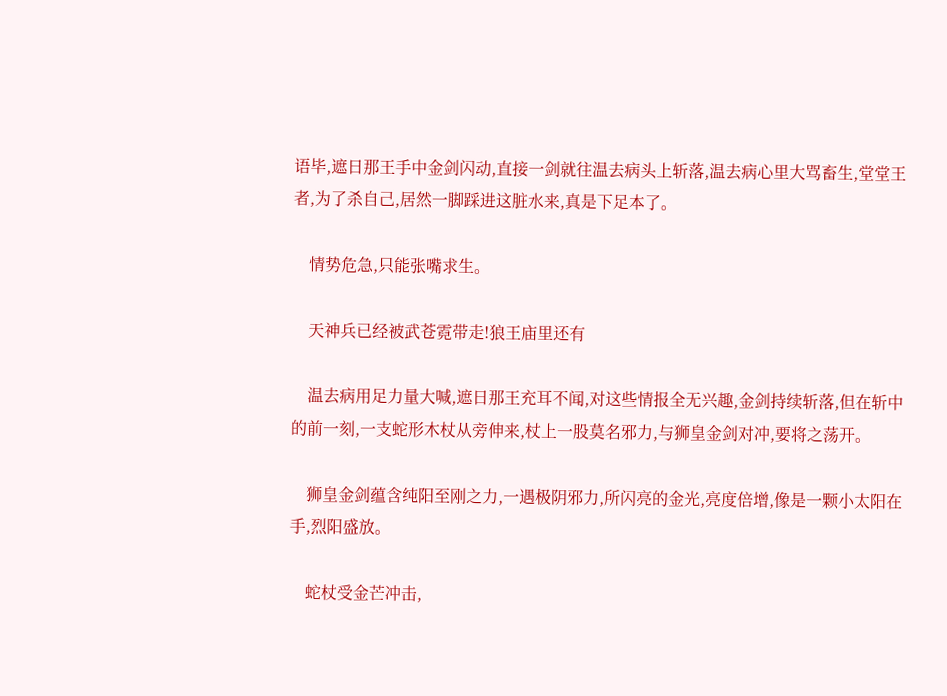语毕,遮日那王手中金剑闪动,直接一剑就往温去病头上斩落,温去病心里大骂畜生,堂堂王者,为了杀自己,居然一脚踩进这脏水来,真是下足本了。

    情势危急,只能张嘴求生。

    天神兵已经被武苍霓带走!狼王庙里还有

    温去病用足力量大喊,遮日那王充耳不闻,对这些情报全无兴趣,金剑持续斩落,但在斩中的前一刻,一支蛇形木杖从旁伸来,杖上一股莫名邪力,与狮皇金剑对冲,要将之荡开。

    狮皇金剑蕴含纯阳至刚之力,一遇极阴邪力,所闪亮的金光,亮度倍增,像是一颗小太阳在手,烈阳盛放。

    蛇杖受金芒冲击,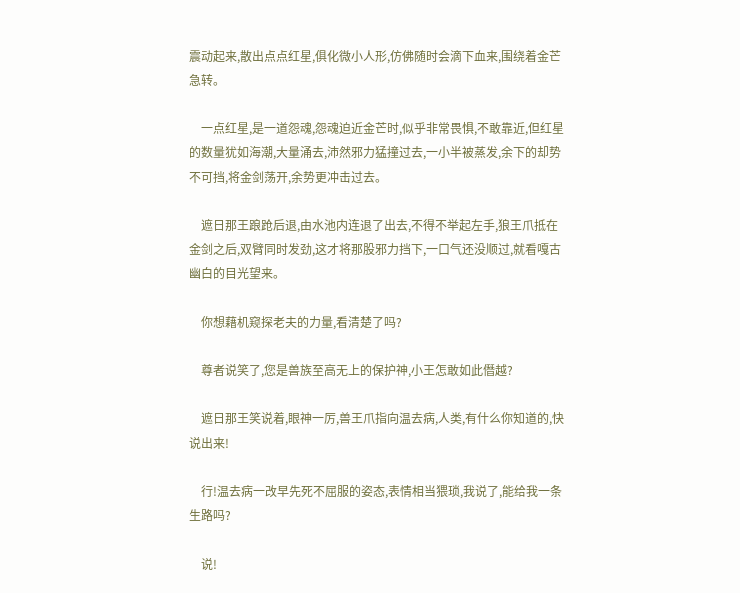震动起来,散出点点红星,俱化微小人形,仿佛随时会滴下血来,围绕着金芒急转。

    一点红星,是一道怨魂,怨魂迫近金芒时,似乎非常畏惧,不敢靠近,但红星的数量犹如海潮,大量涌去,沛然邪力猛撞过去,一小半被蒸发,余下的却势不可挡,将金剑荡开,余势更冲击过去。

    遮日那王踉跄后退,由水池内连退了出去,不得不举起左手,狼王爪抵在金剑之后,双臂同时发劲,这才将那股邪力挡下,一口气还没顺过,就看嘎古幽白的目光望来。

    你想藉机窥探老夫的力量,看清楚了吗?

    尊者说笑了,您是兽族至高无上的保护神,小王怎敢如此僭越?

    遮日那王笑说着,眼神一厉,兽王爪指向温去病,人类,有什么你知道的,快说出来!

    行!温去病一改早先死不屈服的姿态,表情相当猥琐,我说了,能给我一条生路吗?

    说!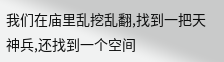我们在庙里乱挖乱翻,找到一把天神兵,还找到一个空间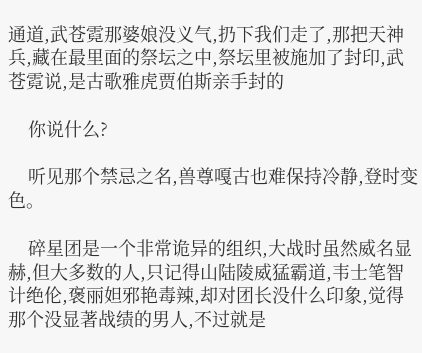通道,武苍霓那婆娘没义气,扔下我们走了,那把天神兵,藏在最里面的祭坛之中,祭坛里被施加了封印,武苍霓说,是古歌雅虎贾伯斯亲手封的

    你说什么?

    听见那个禁忌之名,兽尊嘎古也难保持冷静,登时变色。

    碎星团是一个非常诡异的组织,大战时虽然威名显赫,但大多数的人,只记得山陆陵威猛霸道,韦士笔智计绝伦,褒丽妲邪艳毒辣,却对团长没什么印象,觉得那个没显著战绩的男人,不过就是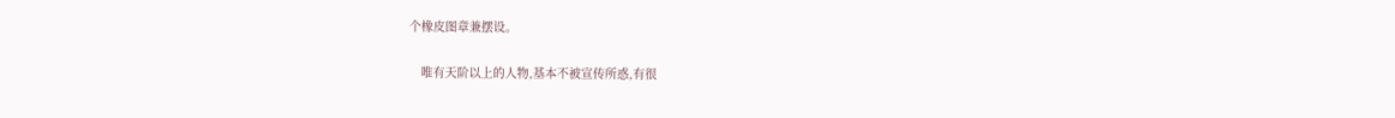个橡皮图章兼摆设。

    唯有天阶以上的人物,基本不被宣传所惑,有很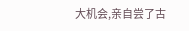大机会,亲自尝了古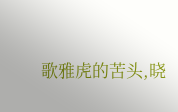歌雅虎的苦头,晓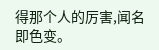得那个人的厉害,闻名即色变。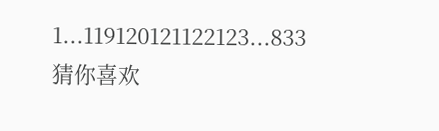1...119120121122123...833
猜你喜欢